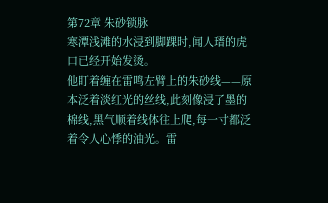第72章 朱砂锁脉
寒潭浅滩的水浸到脚踝时,闻人瑨的虎口已经开始发烫。
他盯着缠在雷鸣左臂上的朱砂线——原本泛着淡红光的丝线,此刻像浸了墨的棉线,黑气顺着线体往上爬,每一寸都泛着令人心悸的油光。雷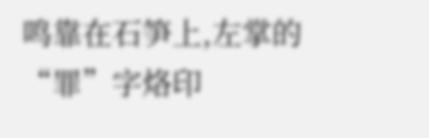鸣靠在石笋上,左掌的“罪”字烙印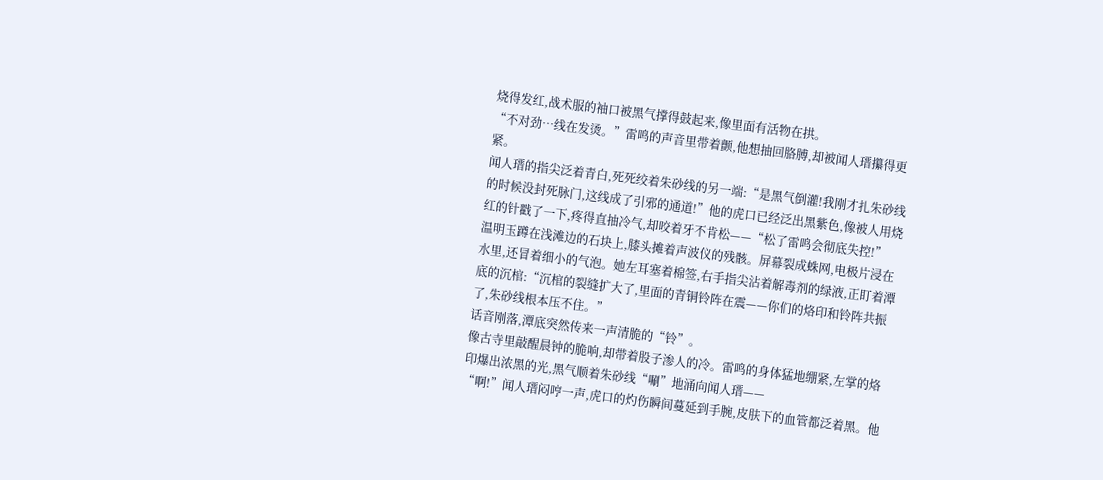烧得发红,战术服的袖口被黑气撑得鼓起来,像里面有活物在拱。
“不对劲…线在发烫。”雷鸣的声音里带着颤,他想抽回胳膊,却被闻人瑨攥得更紧。
闻人瑨的指尖泛着青白,死死绞着朱砂线的另一端:“是黑气倒灌!我刚才扎朱砂线的时候没封死脉门,这线成了引邪的通道!”他的虎口已经泛出黑紫色,像被人用烧红的针戳了一下,疼得直抽冷气,却咬着牙不肯松——“松了雷鸣会彻底失控!”
温明玉蹲在浅滩边的石块上,膝头摊着声波仪的残骸。屏幕裂成蛛网,电极片浸在水里,还冒着细小的气泡。她左耳塞着棉签,右手指尖沾着解毒剂的绿液,正盯着潭底的沉棺:“沉棺的裂缝扩大了,里面的青铜铃阵在震——你们的烙印和铃阵共振了,朱砂线根本压不住。”
话音刚落,潭底突然传来一声清脆的“铃”。
像古寺里敲醒晨钟的脆响,却带着股子渗人的冷。雷鸣的身体猛地绷紧,左掌的烙印爆出浓黑的光,黑气顺着朱砂线“唰”地涌向闻人瑨——
“啊!”闻人瑨闷哼一声,虎口的灼伤瞬间蔓延到手腕,皮肤下的血管都泛着黑。他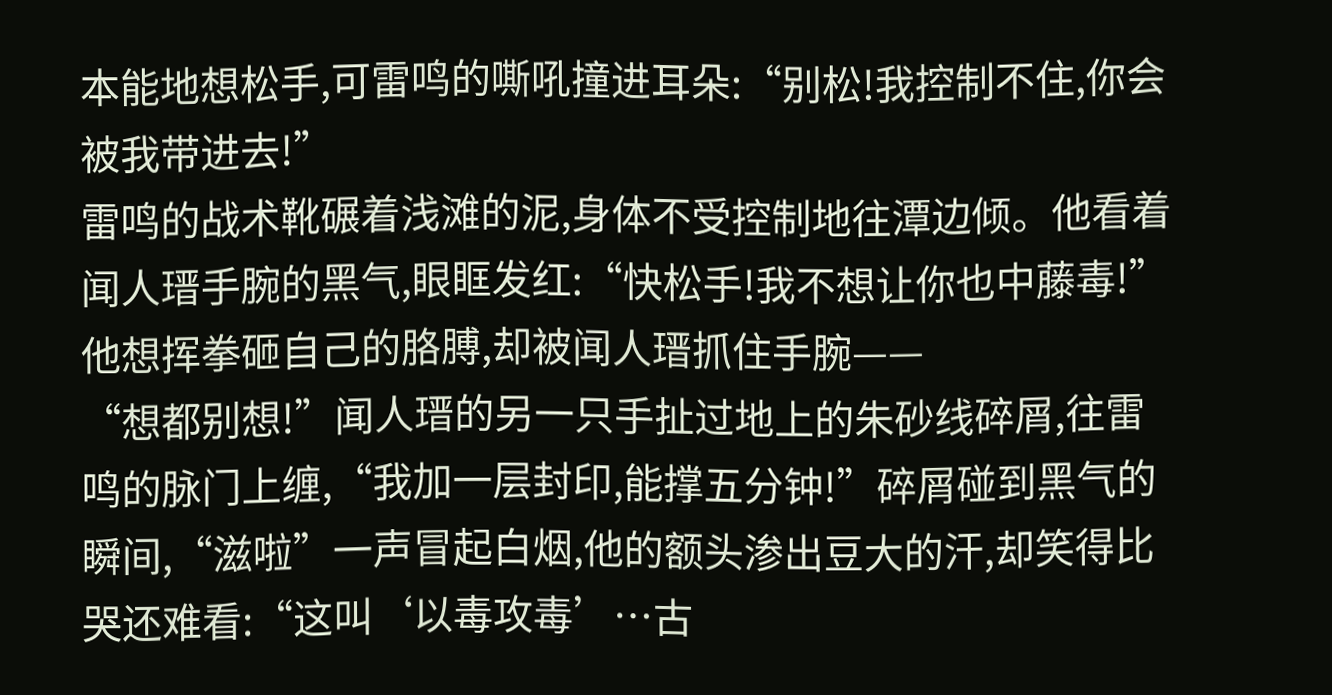本能地想松手,可雷鸣的嘶吼撞进耳朵:“别松!我控制不住,你会被我带进去!”
雷鸣的战术靴碾着浅滩的泥,身体不受控制地往潭边倾。他看着闻人瑨手腕的黑气,眼眶发红:“快松手!我不想让你也中藤毒!”他想挥拳砸自己的胳膊,却被闻人瑨抓住手腕——
“想都别想!”闻人瑨的另一只手扯过地上的朱砂线碎屑,往雷鸣的脉门上缠,“我加一层封印,能撑五分钟!”碎屑碰到黑气的瞬间,“滋啦”一声冒起白烟,他的额头渗出豆大的汗,却笑得比哭还难看:“这叫‘以毒攻毒’…古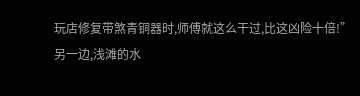玩店修复带煞青铜器时,师傅就这么干过,比这凶险十倍!”
另一边,浅滩的水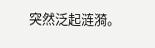突然泛起涟漪。